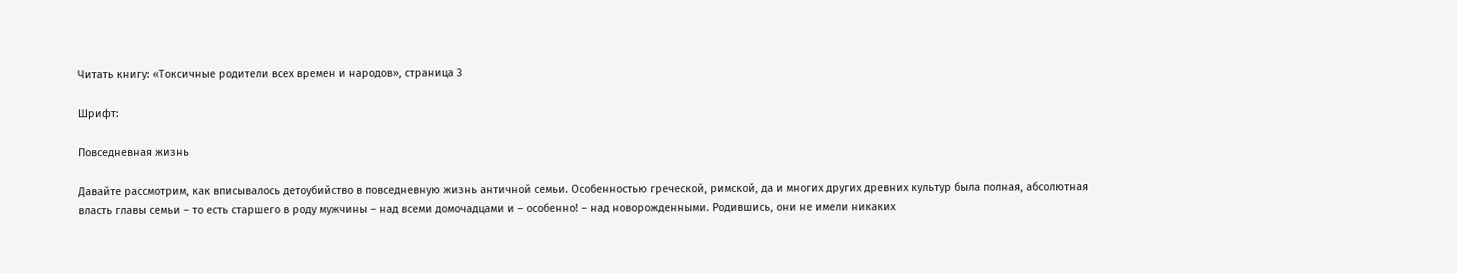Читать книгу: «Токсичные родители всех времен и народов», страница 3

Шрифт:

Повседневная жизнь

Давайте рассмотрим, как вписывалось детоубийство в повседневную жизнь античной семьи. Особенностью греческой, римской, да и многих других древних культур была полная, абсолютная власть главы семьи – то есть старшего в роду мужчины – над всеми домочадцами и – особенно! – над новорожденными. Родившись, они не имели никаких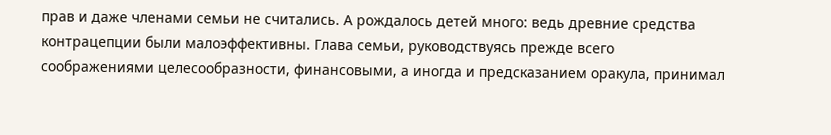прав и даже членами семьи не считались. А рождалось детей много: ведь древние средства контрацепции были малоэффективны. Глава семьи, руководствуясь прежде всего соображениями целесообразности, финансовыми, а иногда и предсказанием оракула, принимал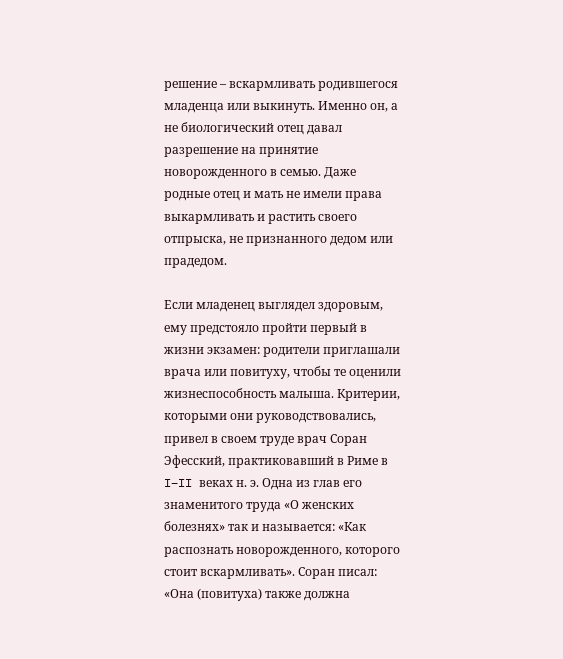решение – вскармливать родившегося младенца или выкинуть. Именно он, а не биологический отец давал разрешение на принятие новорожденного в семью. Даже родные отец и мать не имели права выкармливать и растить своего отпрыска, не признанного дедом или прадедом.

Если младенец выглядел здоровым, ему предстояло пройти первый в жизни экзамен: родители приглашали врача или повитуху, чтобы те оценили жизнеспособность малыша. Критерии, которыми они руководствовались, привел в своем труде врач Соран Эфесский, практиковавший в Риме в I–II веках н. э. Одна из глав его знаменитого труда «О женских болезнях» так и называется: «Как распознать новорожденного, которого стоит вскармливать». Соран писал: «Она (повитуха) также должна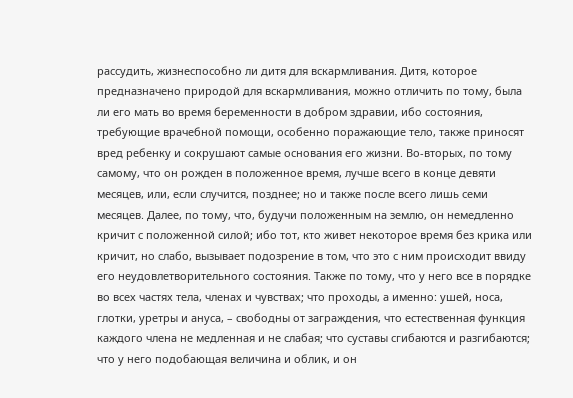рассудить, жизнеспособно ли дитя для вскармливания. Дитя, которое предназначено природой для вскармливания, можно отличить по тому, была ли его мать во время беременности в добром здравии, ибо состояния, требующие врачебной помощи, особенно поражающие тело, также приносят вред ребенку и сокрушают самые основания его жизни. Во-вторых, по тому самому, что он рожден в положенное время, лучше всего в конце девяти месяцев, или, если случится, позднее; но и также после всего лишь семи месяцев. Далее, по тому, что, будучи положенным на землю, он немедленно кричит с положенной силой; ибо тот, кто живет некоторое время без крика или кричит, но слабо, вызывает подозрение в том, что это с ним происходит ввиду его неудовлетворительного состояния. Также по тому, что у него все в порядке во всех частях тела, членах и чувствах; что проходы, а именно: ушей, носа, глотки, уретры и ануса, – свободны от заграждения, что естественная функция каждого члена не медленная и не слабая; что суставы сгибаются и разгибаются; что у него подобающая величина и облик, и он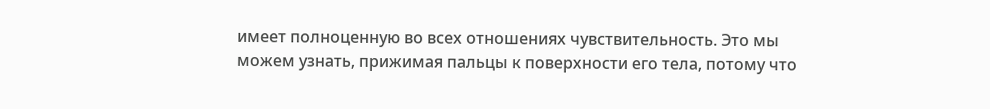имеет полноценную во всех отношениях чувствительность. Это мы можем узнать, прижимая пальцы к поверхности его тела, потому что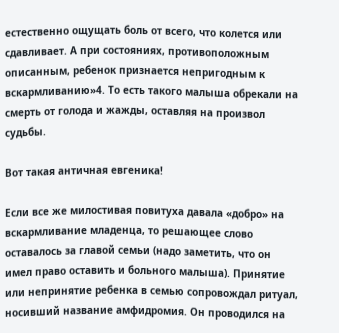естественно ощущать боль от всего, что колется или сдавливает. А при состояниях, противоположным описанным, ребенок признается непригодным к вскармливанию»4. То есть такого малыша обрекали на смерть от голода и жажды, оставляя на произвол судьбы.

Вот такая античная евгеника!

Если все же милостивая повитуха давала «добро» на вскармливание младенца, то решающее слово оставалось за главой семьи (надо заметить, что он имел право оставить и больного малыша). Принятие или непринятие ребенка в семью сопровождал ритуал, носивший название амфидромия. Он проводился на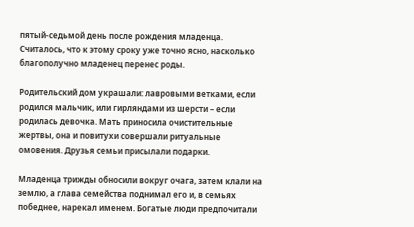пятый-седьмой день после рождения младенца. Считалось, что к этому сроку уже точно ясно, насколько благополучно младенец перенес роды.

Родительский дом украшали: лавровыми ветками, если родился мальчик, или гирляндами из шерсти – если родилась девочка. Мать приносила очистительные жертвы, она и повитухи совершали ритуальные омовения. Друзья семьи присылали подарки.

Младенца трижды обносили вокруг очага, затем клали на землю, а глава семейства поднимал его и, в семьях победнее, нарекал именем. Богатые люди предпочитали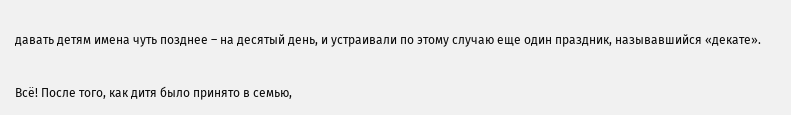давать детям имена чуть позднее – на десятый день, и устраивали по этому случаю еще один праздник, называвшийся «декате».

Всё! После того, как дитя было принято в семью,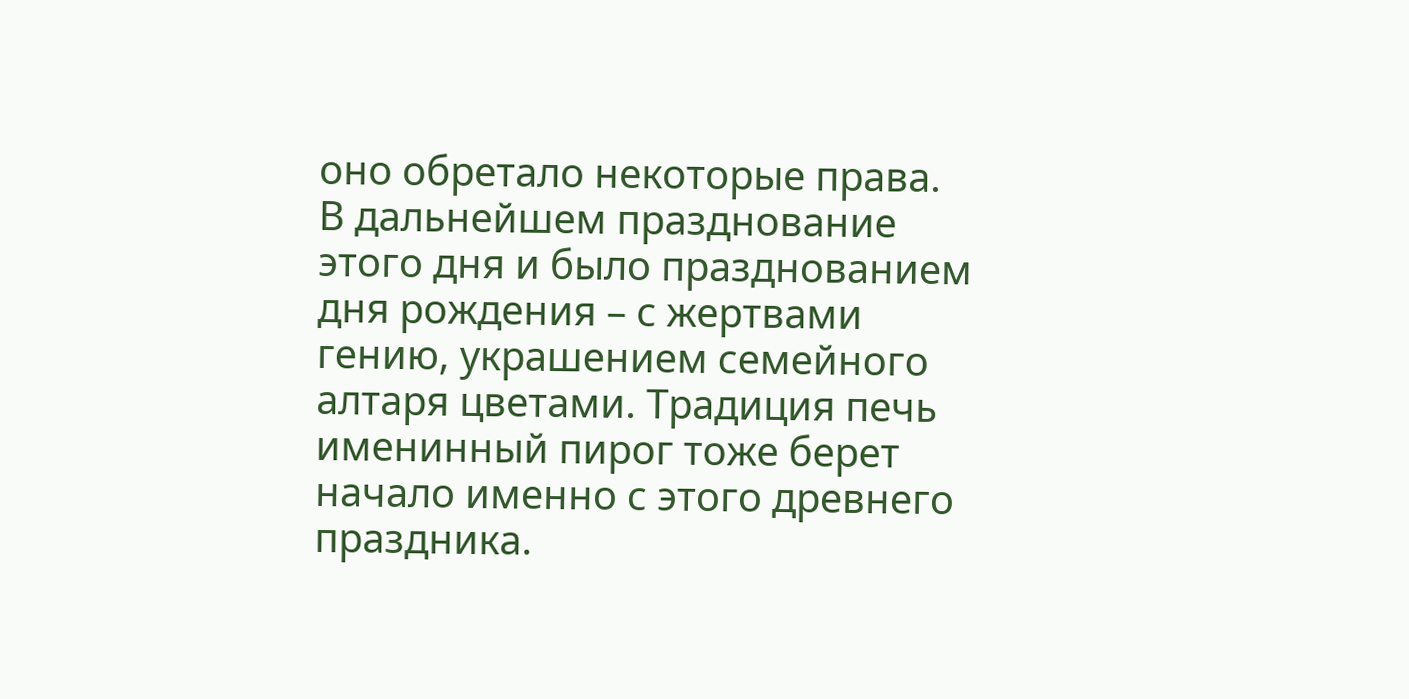оно обретало некоторые права. В дальнейшем празднование этого дня и было празднованием дня рождения – с жертвами гению, украшением семейного алтаря цветами. Традиция печь именинный пирог тоже берет начало именно с этого древнего праздника.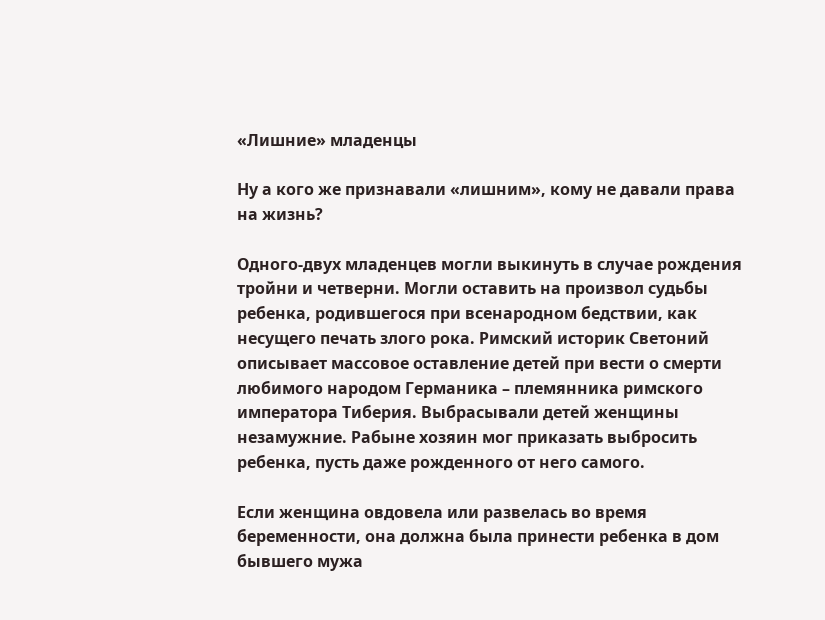«Лишние» младенцы

Ну а кого же признавали «лишним», кому не давали права на жизнь?

Одного-двух младенцев могли выкинуть в случае рождения тройни и четверни. Могли оставить на произвол судьбы ребенка, родившегося при всенародном бедствии, как несущего печать злого рока. Римский историк Светоний описывает массовое оставление детей при вести о смерти любимого народом Германика – племянника римского императора Тиберия. Выбрасывали детей женщины незамужние. Рабыне хозяин мог приказать выбросить ребенка, пусть даже рожденного от него самого.

Если женщина овдовела или развелась во время беременности, она должна была принести ребенка в дом бывшего мужа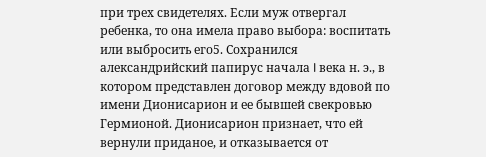при трех свидетелях. Если муж отвергал ребенка, то она имела право выбора: воспитать или выбросить его5. Сохранился александрийский папирус начала I века н. э., в котором представлен договор между вдовой по имени Дионисарион и ее бывшей свекровью Гермионой. Дионисарион признает, что ей вернули приданое, и отказывается от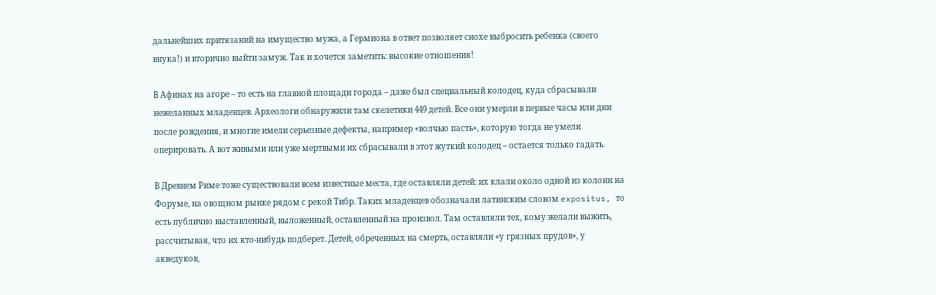дальнейших притязаний на имущество мужа, а Гермиона в ответ позволяет снохе выбросить ребенка (своего внука!) и вторично выйти замуж. Так и хочется заметить: высокие отношения!

В Афинах на агоре – то есть на главной площади города – даже был специальный колодец, куда сбрасывали нежеланных младенцев. Археологи обнаружили там скелетики 449 детей. Все они умерли в первые часы или дни после рождения, и многие имели серьезные дефекты, например «волчью пасть», которую тогда не умели оперировать. А вот живыми или уже мертвыми их сбрасывали в этот жуткий колодец – остается только гадать.

В Древнем Риме тоже существовали всем известные места, где оставляли детей: их клали около одной из колонн на Форуме, на овощном рынке рядом с рекой Тибр. Таких младенцев обозначали латинским словом expositus, то есть публично выставленный, выложенный, оставленный на произвол. Там оставляли тех, кому желали выжить, рассчитывая, что их кто-нибудь подберет. Детей, обреченных на смерть, оставляли «у грязных прудов», у акведуков,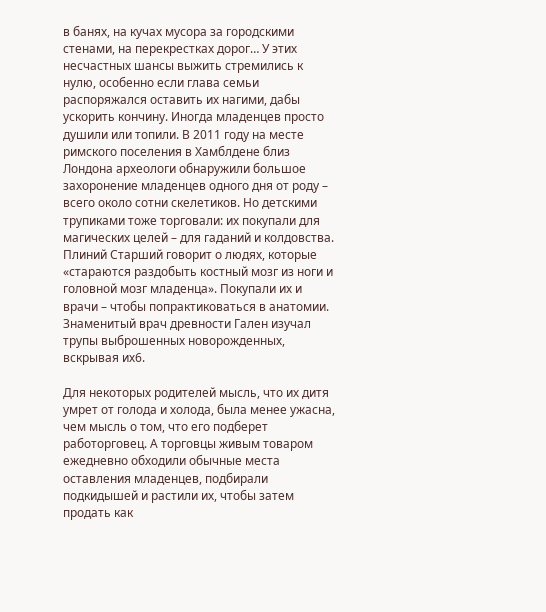в банях, на кучах мусора за городскими стенами, на перекрестках дорог… У этих несчастных шансы выжить стремились к нулю, особенно если глава семьи распоряжался оставить их нагими, дабы ускорить кончину. Иногда младенцев просто душили или топили. В 2011 году на месте римского поселения в Хамблдене близ Лондона археологи обнаружили большое захоронение младенцев одного дня от роду – всего около сотни скелетиков. Но детскими трупиками тоже торговали: их покупали для магических целей – для гаданий и колдовства. Плиний Старший говорит о людях, которые «стараются раздобыть костный мозг из ноги и головной мозг младенца». Покупали их и врачи – чтобы попрактиковаться в анатомии. Знаменитый врач древности Гален изучал трупы выброшенных новорожденных, вскрывая их6.

Для некоторых родителей мысль, что их дитя умрет от голода и холода, была менее ужасна, чем мысль о том, что его подберет работорговец. А торговцы живым товаром ежедневно обходили обычные места оставления младенцев, подбирали подкидышей и растили их, чтобы затем продать как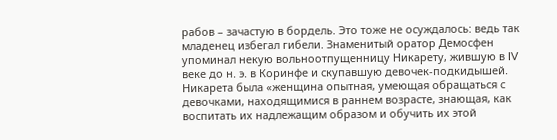рабов – зачастую в бордель. Это тоже не осуждалось: ведь так младенец избегал гибели. Знаменитый оратор Демосфен упоминал некую вольноотпущенницу Никарету, жившую в IV веке до н. э. в Коринфе и скупавшую девочек-подкидышей. Никарета была «женщина опытная, умеющая обращаться с девочками, находящимися в раннем возрасте, знающая, как воспитать их надлежащим образом и обучить их этой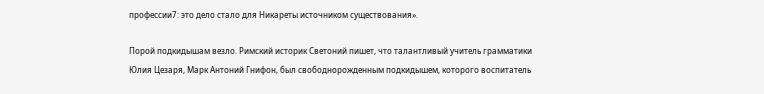профессии7: это дело стало для Никареты источником существования».

Порой подкидышам везло. Римский историк Светоний пишет, что талантливый учитель грамматики Юлия Цезаря, Марк Антоний Гнифон, был свободнорожденным подкидышем, которого воспитатель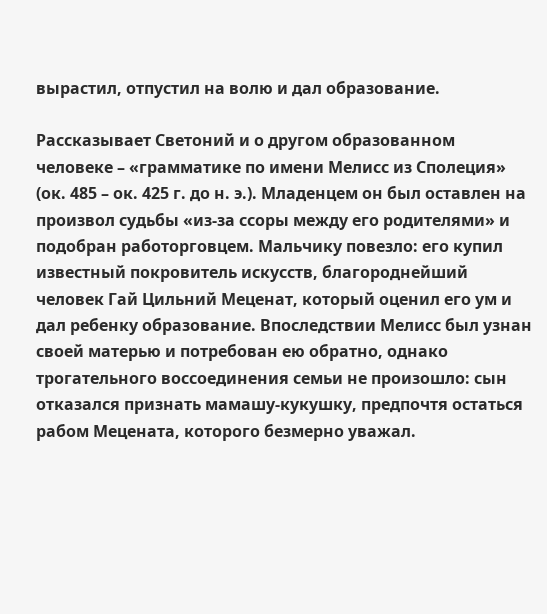вырастил, отпустил на волю и дал образование.

Рассказывает Светоний и о другом образованном человеке – «грамматике по имени Мелисс из Сполеция» (ок. 485 – ок. 425 г. до н. э.). Младенцем он был оставлен на произвол судьбы «из-за ссоры между его родителями» и подобран работорговцем. Мальчику повезло: его купил известный покровитель искусств, благороднейший человек Гай Цильний Меценат, который оценил его ум и дал ребенку образование. Впоследствии Мелисс был узнан своей матерью и потребован ею обратно, однако трогательного воссоединения семьи не произошло: сын отказался признать мамашу-кукушку, предпочтя остаться рабом Мецената, которого безмерно уважал.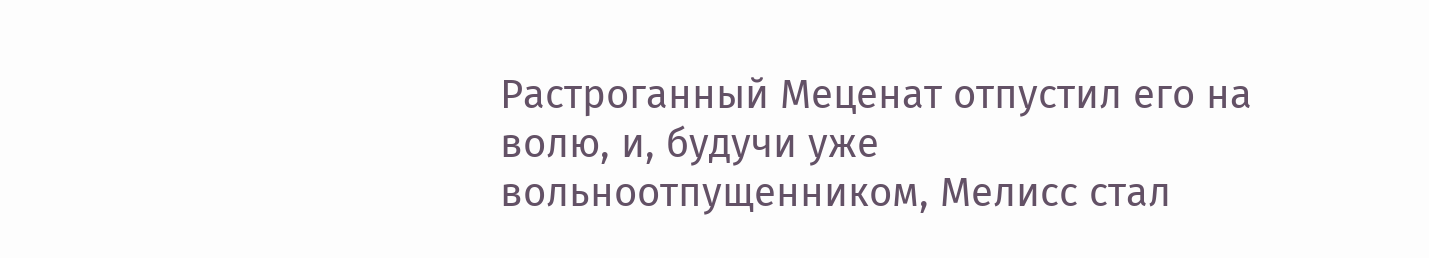Растроганный Меценат отпустил его на волю, и, будучи уже вольноотпущенником, Мелисс стал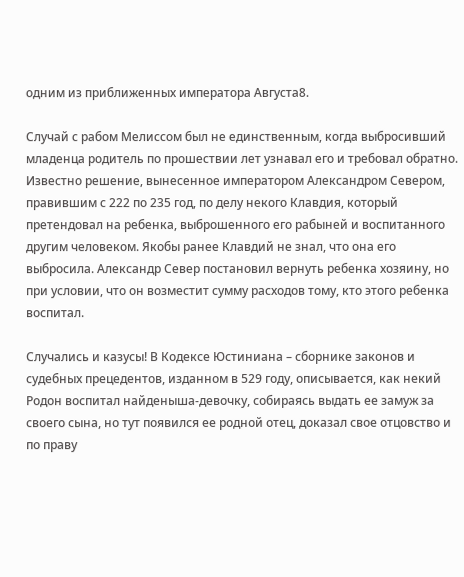одним из приближенных императора Августа8.

Случай с рабом Мелиссом был не единственным, когда выбросивший младенца родитель по прошествии лет узнавал его и требовал обратно. Известно решение, вынесенное императором Александром Севером, правившим с 222 по 235 год, по делу некого Клавдия, который претендовал на ребенка, выброшенного его рабыней и воспитанного другим человеком. Якобы ранее Клавдий не знал, что она его выбросила. Александр Север постановил вернуть ребенка хозяину, но при условии, что он возместит сумму расходов тому, кто этого ребенка воспитал.

Случались и казусы! В Кодексе Юстиниана – сборнике законов и судебных прецедентов, изданном в 529 году, описывается, как некий Родон воспитал найденыша-девочку, собираясь выдать ее замуж за своего сына, но тут появился ее родной отец, доказал свое отцовство и по праву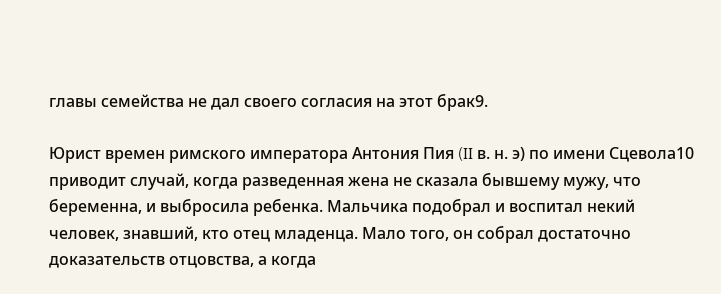главы семейства не дал своего согласия на этот брак9.

Юрист времен римского императора Антония Пия (II в. н. э) по имени Сцевола10 приводит случай, когда разведенная жена не сказала бывшему мужу, что беременна, и выбросила ребенка. Мальчика подобрал и воспитал некий человек, знавший, кто отец младенца. Мало того, он собрал достаточно доказательств отцовства, а когда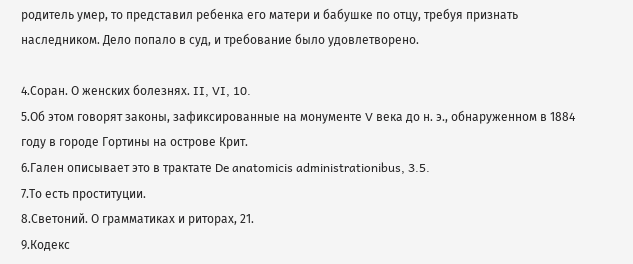родитель умер, то представил ребенка его матери и бабушке по отцу, требуя признать наследником. Дело попало в суд, и требование было удовлетворено.

4.Соран. О женских болезнях. II, VI, 10.
5.Об этом говорят законы, зафиксированные на монументе V века до н. э., обнаруженном в 1884 году в городе Гортины на острове Крит.
6.Гален описывает это в трактате De anatomicis administrationibus, 3.5.
7.То есть проституции.
8.Светоний. О грамматиках и риторах, 21.
9.Кодекс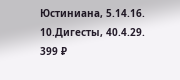Юстиниана, 5.14.16.
10.Дигесты, 40.4.29.
399 ₽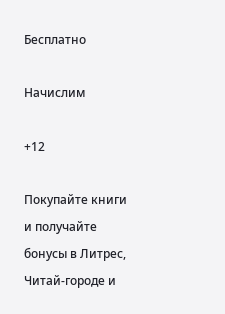Бесплатно

Начислим

+12

Покупайте книги и получайте бонусы в Литрес, Читай-городе и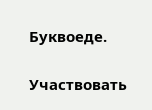Буквоеде.

Участвовать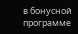в бонусной программе